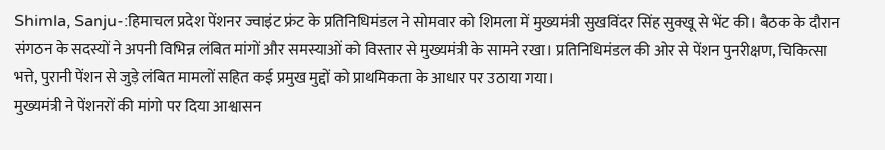Shimla, Sanju-:हिमाचल प्रदेश पेंशनर ज्वाइंट फ्रंट के प्रतिनिधिमंडल ने सोमवार को शिमला में मुख्यमंत्री सुखविंदर सिंह सुक्खू से भेंट की। बैठक के दौरान संगठन के सदस्यों ने अपनी विभिन्न लंबित मांगों और समस्याओं को विस्तार से मुख्यमंत्री के सामने रखा। प्रतिनिधिमंडल की ओर से पेंशन पुनरीक्षण, चिकित्सा भत्ते, पुरानी पेंशन से जुड़े लंबित मामलों सहित कई प्रमुख मुद्दों को प्राथमिकता के आधार पर उठाया गया।
मुख्यमंत्री ने पेंशनरों की मांगो पर दिया आश्वासन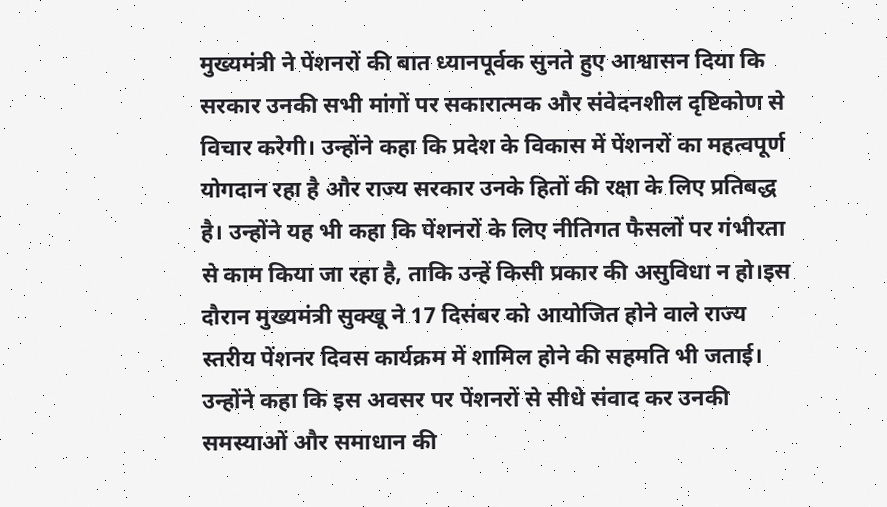मुख्यमंत्री ने पेंशनरों की बात ध्यानपूर्वक सुनते हुए आश्वासन दिया कि सरकार उनकी सभी मांगों पर सकारात्मक और संवेदनशील दृष्टिकोण से विचार करेगी। उन्होंने कहा कि प्रदेश के विकास में पेंशनरों का महत्वपूर्ण योगदान रहा है और राज्य सरकार उनके हितों की रक्षा के लिए प्रतिबद्ध है। उन्होंने यह भी कहा कि पेंशनरों के लिए नीतिगत फैसलों पर गंभीरता से काम किया जा रहा है, ताकि उन्हें किसी प्रकार की असुविधा न हो।इस दौरान मुख्यमंत्री सुक्खू ने 17 दिसंबर को आयोजित होने वाले राज्य स्तरीय पेंशनर दिवस कार्यक्रम में शामिल होने की सहमति भी जताई। उन्होंने कहा कि इस अवसर पर पेंशनरों से सीधे संवाद कर उनकी समस्याओं और समाधान की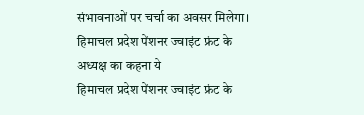संभावनाओं पर चर्चा का अवसर मिलेगा।
हिमाचल प्रदेश पेंशनर ज्वाइंट फ्रंट के अध्यक्ष का कहना ये
हिमाचल प्रदेश पेंशनर ज्वाइंट फ्रंट के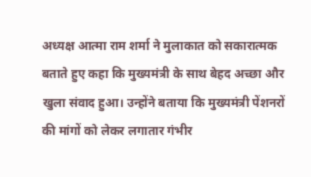अध्यक्ष आत्मा राम शर्मा ने मुलाकात को सकारात्मक बताते हुए कहा कि मुख्यमंत्री के साथ बेहद अच्छा और खुला संवाद हुआ। उन्होंने बताया कि मुख्यमंत्री पेंशनरों की मांगों को लेकर लगातार गंभीर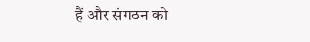हैं और संगठन को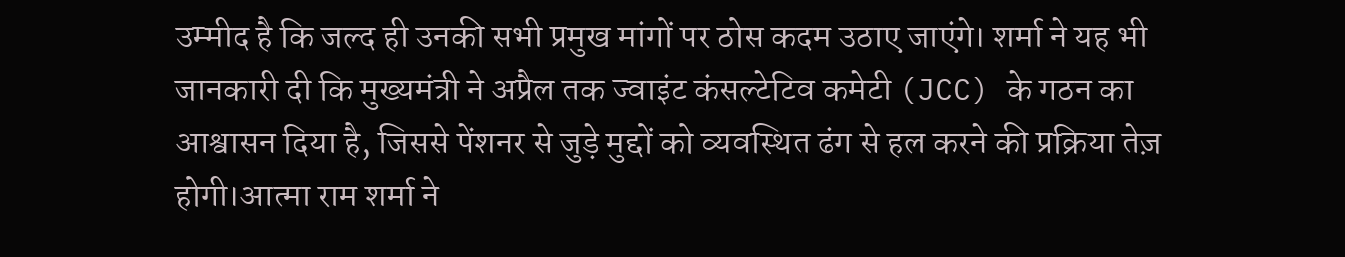उम्मीद है कि जल्द ही उनकी सभी प्रमुख मांगों पर ठोस कदम उठाए जाएंगे। शर्मा ने यह भी जानकारी दी कि मुख्यमंत्री ने अप्रैल तक ज्वाइंट कंसल्टेटिव कमेटी (JCC) के गठन का आश्वासन दिया है, जिससे पेंशनर से जुड़े मुद्दों को व्यवस्थित ढंग से हल करने की प्रक्रिया तेज़ होगी।आत्मा राम शर्मा ने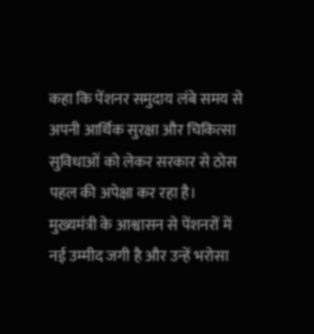कहा कि पेंशनर समुदाय लंबे समय से अपनी आर्थिक सुरक्षा और चिकित्सा सुविधाओं को लेकर सरकार से ठोस पहल की अपेक्षा कर रहा है। मुख्यमंत्री के आश्वासन से पेंशनरों में नई उम्मीद जगी है और उन्हें भरोसा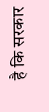है कि सरकार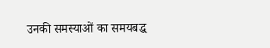उनकी समस्याओं का समयबद्ध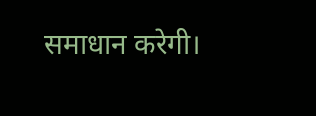समाधान करेगी।